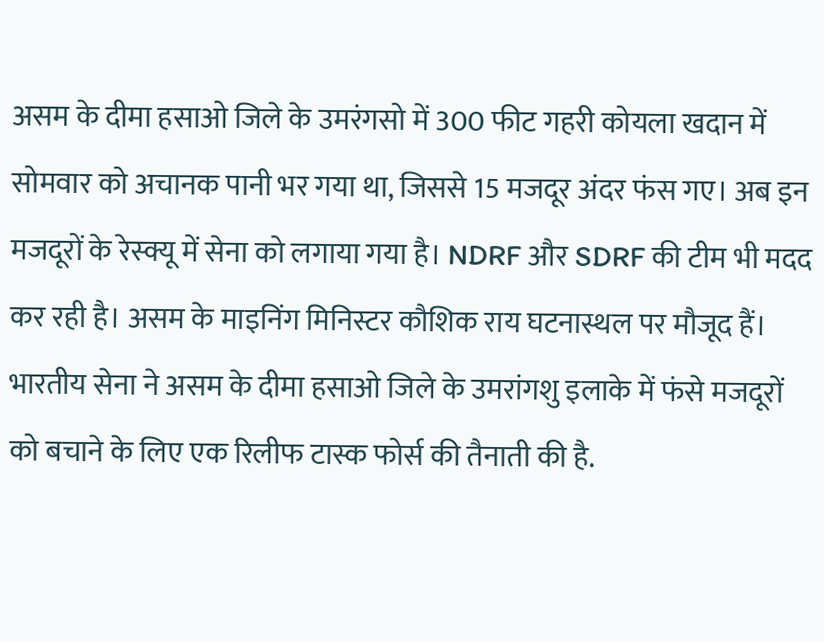असम के दीमा हसाओ जिले के उमरंगसो में 300 फीट गहरी कोयला खदान में सोमवार को अचानक पानी भर गया था, जिससे 15 मजदूर अंदर फंस गए। अब इन मजदूरों के रेस्क्यू में सेना को लगाया गया है। NDRF और SDRF की टीम भी मदद कर रही है। असम के माइनिंग मिनिस्टर कौशिक राय घटनास्थल पर मौजूद हैं।
भारतीय सेना ने असम के दीमा हसाओ जिले के उमरांगशु इलाके में फंसे मजदूरों को बचाने के लिए एक रिलीफ टास्क फोर्स की तैनाती की है.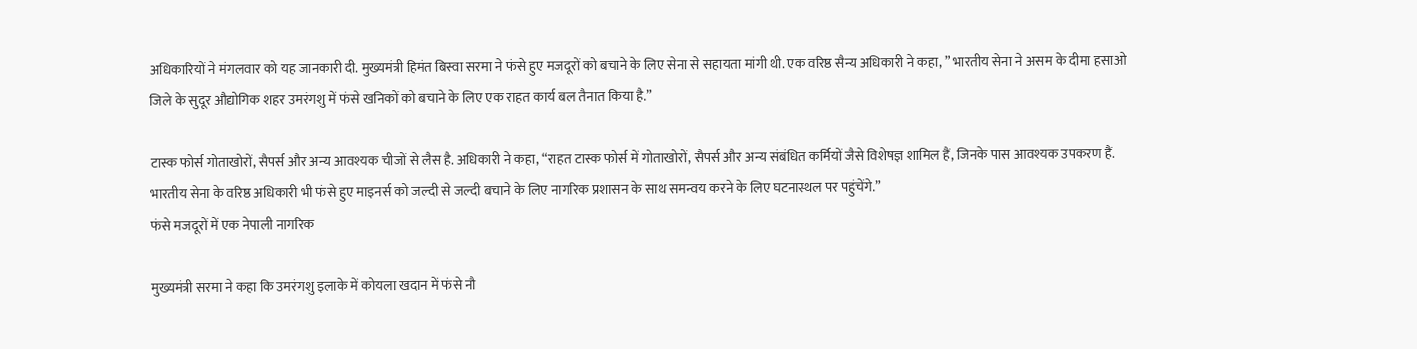अधिकारियों ने मंगलवार को यह जानकारी दी. मुख्यमंत्री हिमंत बिस्वा सरमा ने फंसे हुए मजदूरों को बचाने के लिए सेना से सहायता मांगी थी. एक वरिष्ठ सैन्य अधिकारी ने कहा, ” भारतीय सेना ने असम के दीमा हसाओ जिले के सुदूर औद्योगिक शहर उमरंगशु में फंसे खनिकों को बचाने के लिए एक राहत कार्य बल तैनात किया है.”

टास्क फोर्स गोताखोरों, सैपर्स और अन्य आवश्यक चीजों से लैस है. अधिकारी ने कहा, “राहत टास्क फोर्स में गोताखोरों, सैपर्स और अन्य संबंधित कर्मियों जैसे विशेषज्ञ शामिल हैं, जिनके पास आवश्यक उपकरण हैं. भारतीय सेना के वरिष्ठ अधिकारी भी फंसे हुए माइनर्स को जल्दी से जल्दी बचाने के लिए नागरिक प्रशासन के साथ समन्वय करने के लिए घटनास्थल पर पहुंचेंगे.”
फंसे मजदूरों में एक नेपाली नागरिक

मुख्यमंत्री सरमा ने कहा कि उमरंगशु इलाके में कोयला खदान में फंसे नौ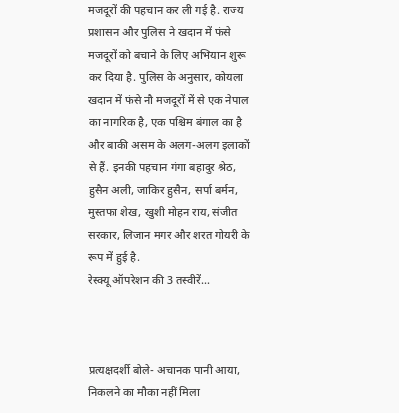मजदूरों की पहचान कर ली गई है. राज्य प्रशासन और पुलिस ने खदान में फंसे मजदूरों को बचाने के लिए अभियान शुरू कर दिया है. पुलिस के अनुसार, कोयला खदान में फंसे नौ मजदूरों में से एक नेपाल का नागरिक है, एक पश्चिम बंगाल का है और बाकी असम के अलग-अलग इलाकों से हैं. इनकी पहचान गंगा बहादुर श्रेठ, हुसैन अली, जाकिर हुसैन, सर्पा बर्मन, मुस्तफा शेख, खुशी मोहन राय, संजीत सरकार, लिजान मगर और शरत गोयरी के रूप में हुई है.
रेस्क्यू ऑपरेशन की 3 तस्वीरें…



प्रत्यक्षदर्शी बोले- अचानक पानी आया, निकलने का मौका नहीं मिला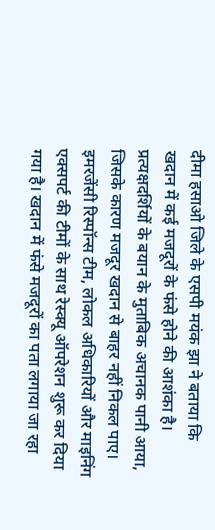दीमा हसाओ जिले के एसपी मयंक झा ने बताया कि खदान में कई मजदूरों के फंसे होने की आशंका है। प्रत्यक्षदर्शियों के बयान के मुताबिक अचानक पानी आया, जिसके कारण मजदूर खदान से बाहर नहीं निकल पाए। इमरजेंसी रिस्पॉन्स टीम, लोकल अधिकारियों और माइनिंग एक्सपर्ट की टीमों के साथ रेस्क्यू ऑपरेशन शुरू कर दिया गया है। खदान में फंसे मजदूरों का पता लगाया जा रहा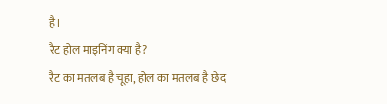है।
रैट होल माइनिंग क्या है?
रैट का मतलब है चूहा, होल का मतलब है छेद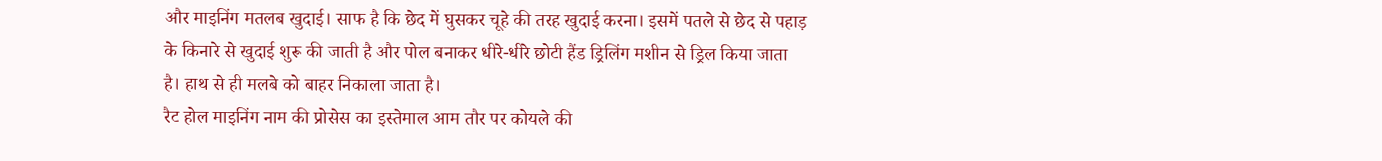और माइनिंग मतलब खुदाई। साफ है कि छेद में घुसकर चूहे की तरह खुदाई करना। इसमें पतले से छेद से पहाड़ के किनारे से खुदाई शुरू की जाती है और पोल बनाकर धीरे-धीरे छोटी हैंड ड्रिलिंग मशीन से ड्रिल किया जाता है। हाथ से ही मलबे को बाहर निकाला जाता है।
रैट होल माइनिंग नाम की प्रोसेस का इस्तेमाल आम तौर पर कोयले की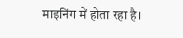माइनिंग में होता रहा है।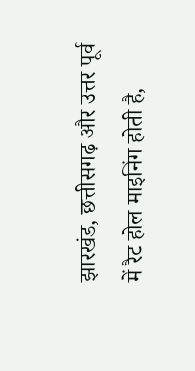झारखंड, छत्तीसगढ़ और उत्तर पूर्व में रैट होल माइनिंग होती है,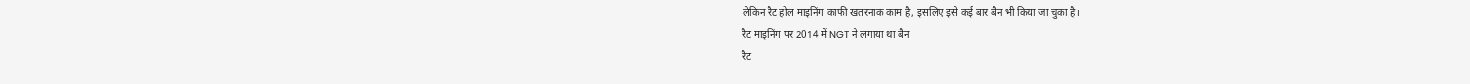लेकिन रैट होल माइनिंग काफी खतरनाक काम है, इसलिए इसे कई बार बैन भी किया जा चुका है।
रैट माइनिंग पर 2014 में NGT ने लगाया था बैन
रैट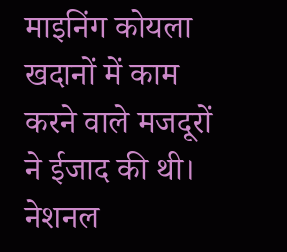माइनिंग कोयला खदानों में काम करने वाले मजदूरों ने ईजाद की थी। नेशनल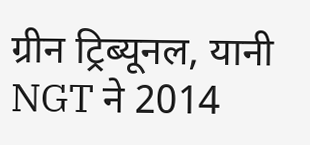ग्रीन ट्रिब्यूनल, यानी NGT ने 2014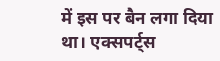में इस पर बैन लगा दिया था। एक्सपर्ट्स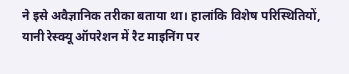ने इसे अवैज्ञानिक तरीका बताया था। हालांकि विशेष परिस्थितियों, यानी रेस्क्यू ऑपरेशन में रैट माइनिंग पर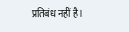प्रतिबंध नहीं है।